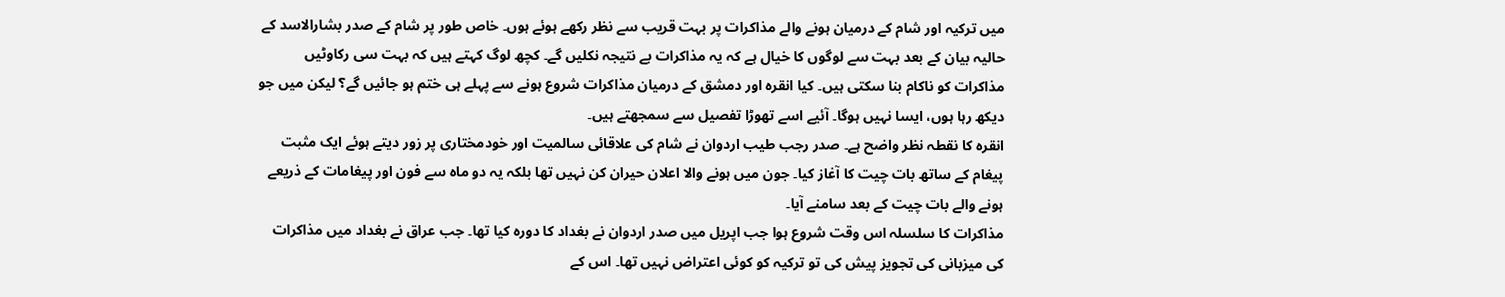میں ترکیہ اور شام کے درمیان ہونے والے مذاکرات پر بہت قریب سے نظر رکھے ہوئے ہوں۔ خاص طور پر شام کے صدر بشارالاسد کے حالیہ بیان کے بعد بہت سے لوگوں کا خیال ہے کہ یہ مذاکرات بے نتیجہ نکلیں گے۔ کچھ لوگ کہتے ہیں کہ بہت سی رکاوٹیں مذاکرات کو ناکام بنا سکتی ہیں۔ کیا انقرہ اور دمشق کے درمیان مذاکرات شروع ہونے سے پہلے ہی ختم ہو جائیں گے؟ لیکن میں جو دیکھ رہا ہوں، ایسا نہیں ہوگا۔ آئیے اسے تھوڑا تفصیل سے سمجھتے ہیں۔
انقرہ کا نقطہ نظر واضح ہے۔ صدر رجب طیب اردوان نے شام کی علاقائی سالمیت اور خودمختاری پر زور دیتے ہوئے ایک مثبت پیغام کے ساتھ بات چیت کا آغاز کیا۔ جون میں ہونے والا اعلان حیران کن نہیں تھا بلکہ یہ دو ماہ سے فون اور پیغامات کے ذریعے ہونے والے بات چیت کے بعد سامنے آیا۔
مذاکرات کا سلسلہ اس وقت شروع ہوا جب اپریل میں صدر اردوان نے بغداد کا دورہ کیا تھا۔ جب عراق نے بغداد میں مذاکرات کی میزبانی کی تجویز پیش کی تو ترکیہ کو کوئی اعتراض نہیں تھا۔ اس کے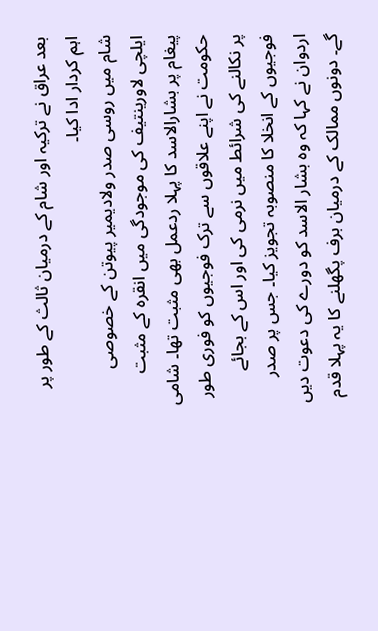بعد عراق نے ترکیہ اور شام کے درمیان ثالث کے طور پر اہم کردار ادا کیا۔
شام میں روسی صدر ولادیمیر پیوتن کے خصوصی ایلچی لاورینتیف کی موجودگی میں انقرہ کے مثبت پیغام پر بشارالاسد کا پہلا ردعمل بھی مثبت تھا۔ شامی حکومت نے اپنے علاقوں سے ترک فوجیوں کو فوری طور پر نکالنے کی شرائط میں نرمی کی اور اس کے بجائے فوجیوں کے انخلا کا منصوبہ تجویز کیا۔ جس پر صدر اردوان نے کہا کہ وہ بشار الاسد کو دورے کی دعوت دیں گے۔ دونوں ممالک کے درمیان برف پگھلنے کا یہ پہلا قدم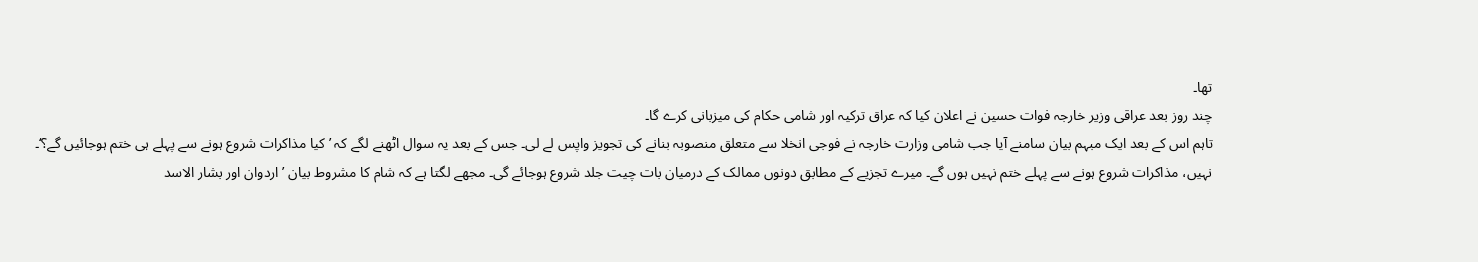تھا۔
چند روز بعد عراقی وزیر خارجہ فوات حسین نے اعلان کیا کہ عراق ترکیہ اور شامی حکام کی میزبانی کرے گا۔
تاہم اس کے بعد ایک مبہم بیان سامنے آیا جب شامی وزارت خارجہ نے فوجی انخلا سے متعلق منصوبہ بنانے کی تجویز واپس لے لی۔ جس کے بعد یہ سوال اٹھنے لگے کہ ’کیا مذاکرات شروع ہونے سے پہلے ہی ختم ہوجائیں گے؟‘۔
نہیں، مذاکرات شروع ہونے سے پہلے ختم نہیں ہوں گے۔ میرے تجزیے کے مطابق دونوں ممالک کے درمیان بات چیت جلد شروع ہوجائے گی۔ مجھے لگتا ہے کہ شام کا مشروط بیان ’اردوان اور بشار الاسد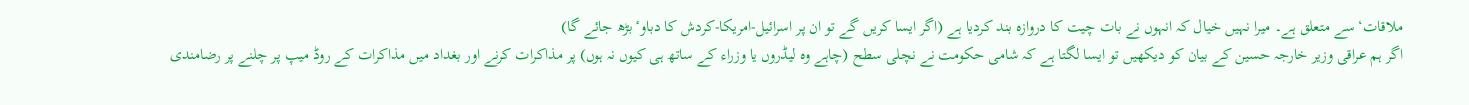ملاقات‘ سے متعلق ہے۔ میرا نہیں خیال کہ انہوں نے بات چیت کا دروازہ بند کردیا ہے (اگر ایسا کریں گے تو ان پر اسرائیل-امریکا-کردش کا دباوٴ بڑھ جائے گا)
اگر ہم عراقی وزیر خارجہ حسین کے بیان کو دیکھیں تو ایسا لگتا ہے کہ شامی حکومت نے نچلی سطح (چاہے وہ لیڈروں یا وزراء کے ساتھ ہی کیوں نہ ہوں) پر مذاکرات کرنے اور بغداد میں مذاکرات کے روڈ میپ پر چلنے پر رضامندی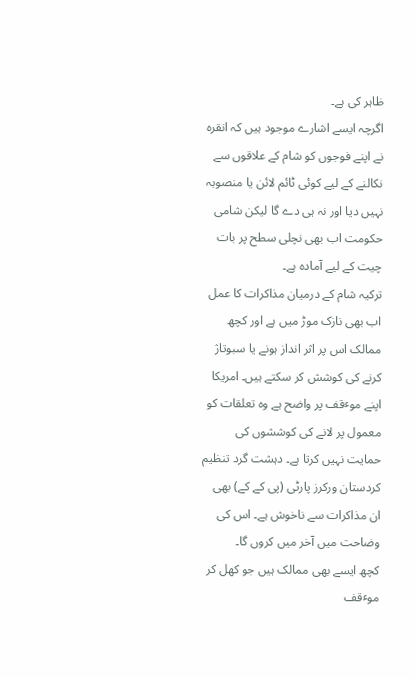ظاہر کی ہے۔
اگرچہ ایسے اشارے موجود ہیں کہ انقرہ نے اپنے فوجوں کو شام کے علاقوں سے نکالنے کے لیے کوئی ٹائم لائن یا منصوبہ نہیں دیا اور نہ ہی دے گا لیکن شامی حکومت اب بھی نچلی سطح پر بات چیت کے لیے آمادہ ہے۔
ترکیہ شام کے درمیان مذاکرات کا عمل اب بھی نازک موڑ میں ہے اور کچھ ممالک اس پر اثر انداز ہونے یا سبوتاژ کرنے کی کوشش کر سکتے ہیں۔ امریکا اپنے موٴقف پر واضح ہے وہ تعلقات کو معمول پر لانے کی کوششوں کی حمایت نہیں کرتا ہے۔ دہشت گرد تنظیم کردستان ورکرز پارٹی (پی کے کے) بھی ان مذاکرات سے ناخوش ہے۔ اس کی وضاحت میں آخر میں کروں گا۔
کچھ ایسے بھی ممالک ہیں جو کھل کر موٴقف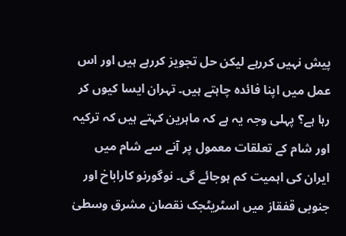پیش نہیں کررہے لیکن حل تجویز کررہے ہیں اور اس عمل میں اپنا فائدہ چاہتے ہیں۔ تہران ایسا کیوں کر رہا ہے؟ پہلی وجہ یہ ہے کہ ماہرین کہتے ہیں کہ ترکیہ اور شام کے تعلقات معمول پر آنے سے شام میں ایران کی اہمیت کم ہوجائے گی۔ نوگورنو کاراباخ اور جنوبی قفقاز میں اسٹریٹجک نقصان مشرق وسطیٰ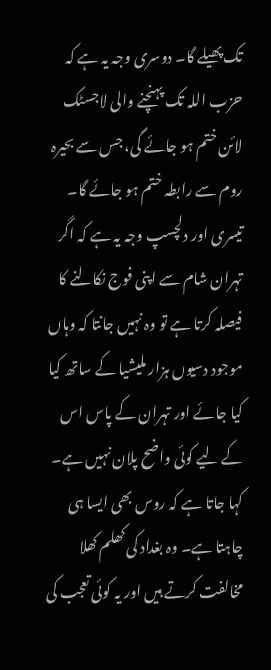تک پھیلے گا۔ دوسری وجہ یہ ہے کہ حزب اللہ تک پہنچنے والی لاجسٹک لائن ختم ہو جائے گی، جس سے بحیرہ روم سے رابطہ ختم ہو جائے گا۔ تیسری اور دلچسپ وجہ یہ ہے کہ اگر تہران شام سے اپنی فوج نکالنے کا فیصلہ کرتا ہے تو وہ نہیں جانتا کہ وہاں موجود دسیوں ہزار ملیشیا کے ساتھ کیا کیا جائے اور تہران کے پاس اس کے لیے کوئی واضح پلان نہیں ہے۔
کہا جاتا ہے کہ روس بھی ایسا ہی چاہتا ہے۔ وہ بغداد کی کھلم کھلا مخالفت کرتے ہیں اور یہ کوئی تعجب کی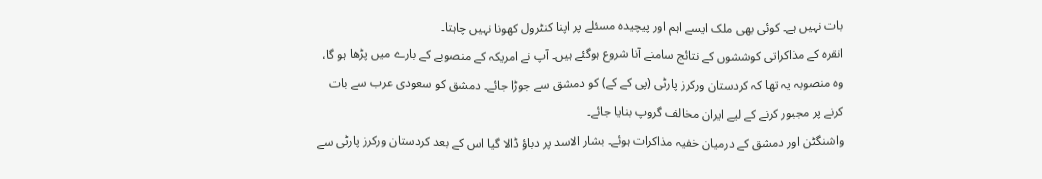بات نہیں ہے۔ کوئی بھی ملک ایسے اہم اور پیچیدہ مسئلے پر اپنا کنٹرول کھونا نہیں چاہتا۔
انقرہ کے مذاکراتی کوششوں کے نتائج سامنے آنا شروع ہوگئے ہیں۔ آپ نے امریکہ کے منصوبے کے بارے میں پڑھا ہو گا، وہ منصوبہ یہ تھا کہ کردستان ورکرز پارٹی (پی کے کے) کو دمشق سے جوڑا جائے۔ دمشق کو سعودی عرب سے بات کرنے پر مجبور کرنے کے لیے ایران مخالف گروپ بنایا جائے۔
واشنگٹن اور دمشق کے درمیان خفیہ مذاکرات ہوئے۔ بشار الاسد پر دباؤ ڈالا گیا اس کے بعد کردستان ورکرز پارٹی سے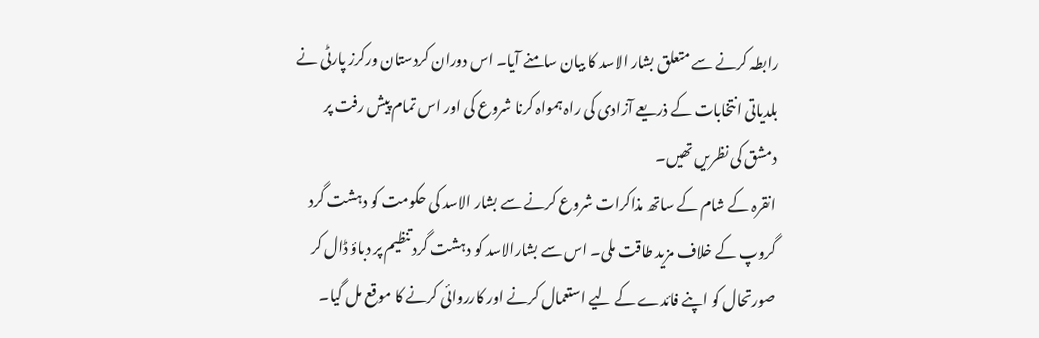رابطہ کرنے سے متعلق بشار الاسد کا بیان سامنے آیا۔ اس دوران کردستان ورکرز پارٹی نے بلدیاتی انتخابات کے ذریعے آزادی کی راہ ہمواہ کرنا شروع کی اور اس تمام پیش رفت پر دمشق کی نظریں تھیں۔
انقرہ کے شام کے ساتھ مذاکرات شروع کرنے سے بشار الاسد کی حکومت کو دہشت گرد گروپ کے خلاف مزید طاقت ملی۔ اس سے بشارالاسد کو دہشت گرد تنظیم پر دباؤ ڈال کر صورتحال کو اپنے فائدے کے لیے استعمال کرنے اور کارروائی کرنے کا موقع مل گیا۔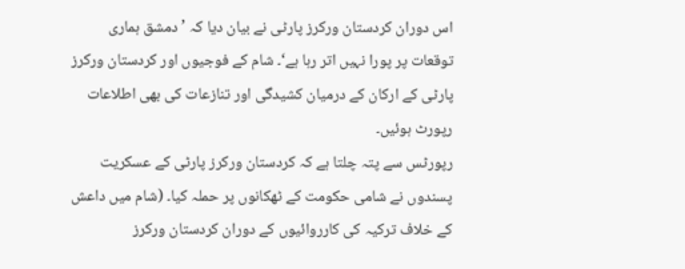اس دوران کردستان ورکرز پارٹی نے بیان دیا کہ ’دمشق ہماری توقعات پر پورا نہیں اتر رہا ہے‘۔ شام کے فوجیوں اور کردستان ورکرز پارٹی کے ارکان کے درمیان کشیدگی اور تنازعات کی بھی اطلاعات رپورٹ ہوئیں۔
رپورٹس سے پتہ چلتا ہے کہ کردستان ورکرز پارٹی کے عسکریت پسندوں نے شامی حکومت کے ٹھکانوں پر حملہ کیا۔ (شام میں داعش کے خلاف ترکیہ کی کارروائیوں کے دوران کردستان ورکرز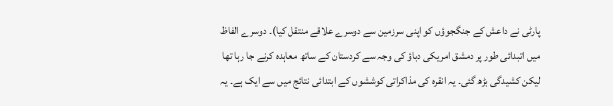پارٹی نے داعش کے جنگجوؤں کو اپنی سرزمین سے دوسرے علاقے منتقل کیا)۔ دوسرے الفاظ میں اتبدائی طور پر دمشق امریکی دباؤ کی وجہ سے کردستان کے ساتھ معاہدہ کرنے جا رہا تھا لیکن کشیدگی بڑھ گئی۔ یہ انقرہ کی مذاکراتی کوششوں کے ابتدائی نتائج میں سے ایک ہے۔ یہ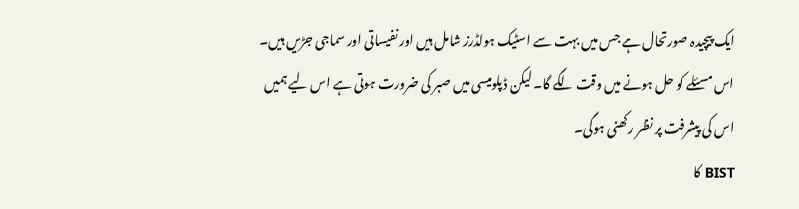ایک پیچیدہ صورتحال ہے جس میں بہت سے اسٹیک ہولڈرز شامل ہیں اور نفیساتی اور سماجی جڑیں ہیں۔ اس مسئلے کو حل ہونے میں وقت لگے گا۔ لیکن ڈپلومیسی میں صبر کی ضرورت ہوتی ہے اس لیے ہمیں اس کی پیشرفت پر نظر رکھنی ہوگی۔
BIST کا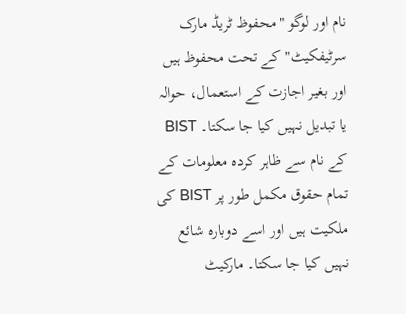نام اور لوگو "محفوظ ٹریڈ مارک سرٹیفکیٹ" کے تحت محفوظ ہیں اور بغیر اجازت کے استعمال، حوالہ یا تبدیل نہیں کیا جا سکتا۔ BIST کے نام سے ظاہر کردہ معلومات کے تمام حقوق مکمل طور پر BIST کی ملکیت ہیں اور اسے دوبارہ شائع نہیں کیا جا سکتا۔ مارکیٹ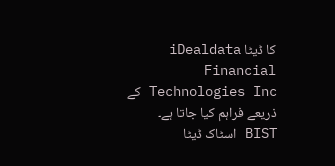کا ڈیٹا iDealdata Financial Technologies Inc کے ذریعے فراہم کیا جاتا ہے۔ BIST اسٹاک ڈیٹا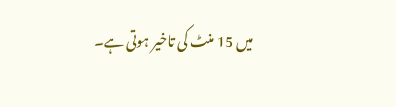میں 15 منٹ کی تاخیر ہوتی ہے۔